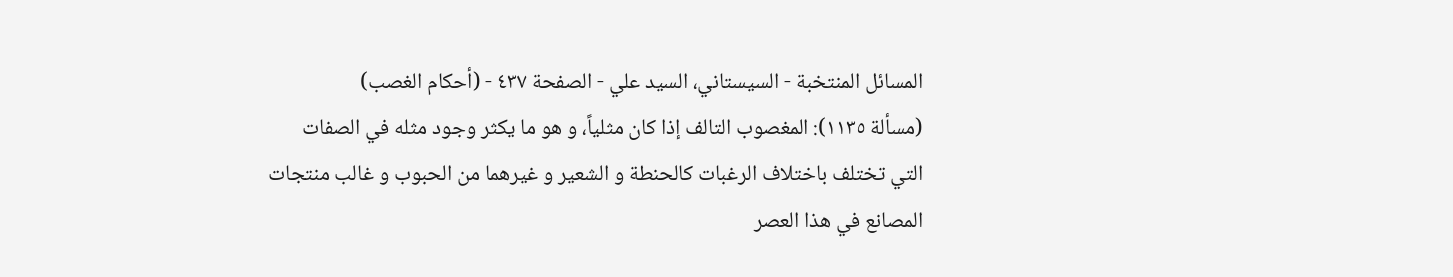المسائل المنتخبة - السيستاني، السيد علي - الصفحة ٤٣٧ - (أحكام الغصب)
(مسألة ١١٣٥): المغصوب التالف إذا كان مثلياً، و هو ما يكثر وجود مثله في الصفات التي تختلف باختلاف الرغبات كالحنطة و الشعير و غيرهما من الحبوب و غالب منتجات المصانع في هذا العصر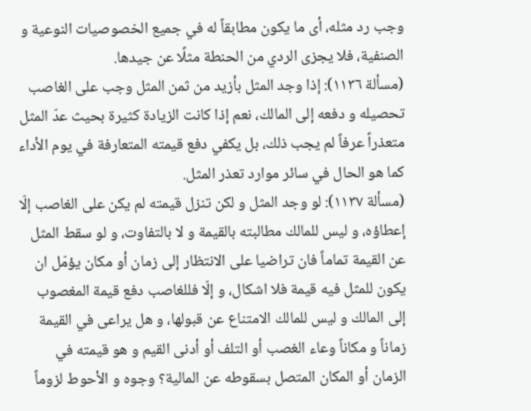وجب رد مثله، أى ما يكون مطابقاً له في جميع الخصوصيات النوعية و الصنفية، فلا يجزى الردي من الحنطة مثلًا عن جيدها.
(مسألة ١١٣٦): إذا وجد المثل بأزيد من ثمن المثل وجب على الغاصب تحصيله و دفعه إلى المالك، نعم إذا كانت الزيادة كثيرة بحيث عدّ المثل متعذراً عرفاً لم يجب ذلك، بل يكفي دفع قيمته المتعارفة في يوم الأداء كما هو الحال في سائر موارد تعذر المثل.
(مسألة ١١٣٧): لو وجد المثل و لكن تنزل قيمته لم يكن على الغاصب إلّا إعطاؤه، و ليس للمالك مطالبته بالقيمة و لا بالتفاوت، و لو سقط المثل عن القيمة تماماً فان تراضيا على الانتظار إلى زمان أو مكان يؤمّل ان يكون للمثل فيه قيمة فلا اشكال، و إلّا فللغاصب دفع قيمة المغصوب إلى المالك و ليس للمالك الامتناع عن قبولها، و هل يراعى في القيمة زماناً و مكاناً وعاء الغصب أو التلف أو أدنى القيم و هو قيمته في الزمان أو المكان المتصل بسقوطه عن المالية؟ وجوه و الأحوط لزوماً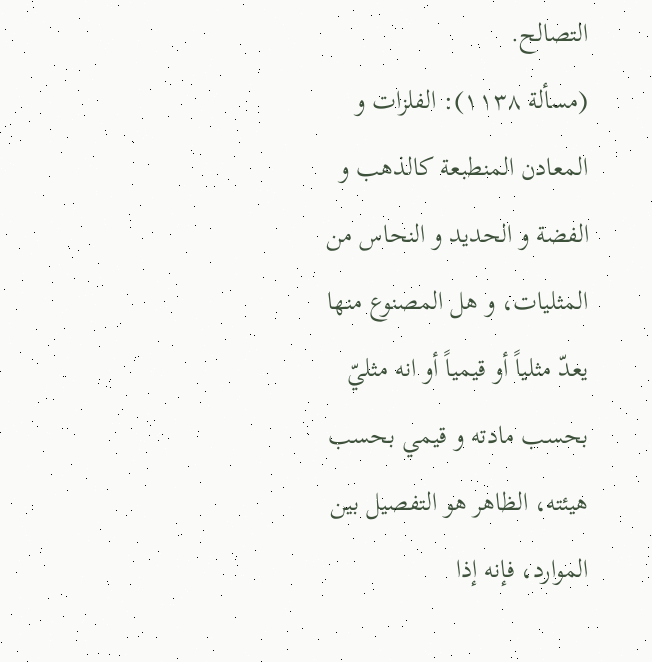التصالح.
(مسألة ١١٣٨): الفلزات و المعادن المنطبعة كالذهب و الفضة و الحديد و النحاس من المثليات، و هل المصنوع منها يعدّ مثلياً أو قيمياً أو انه مثليّ بحسب مادته و قيمي بحسب هيئته، الظاهر هو التفصيل بين الموارد، فإنه إذا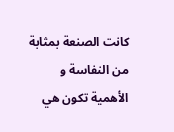كانت الصنعة بمثابة من النفاسة و الأهمية تكون هي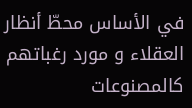في الأساس محطّ أنظار العقلاء و مورد رغباتهم كالمصنوعات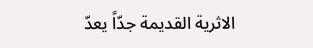الاثرية القديمة جدّاً يعدّ